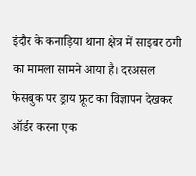इंदौर के कनाड़िया थाना क्षेत्र में साइबर ठगी का मामला सामने आया है। दरअसल फेसबुक पर ड्राय फ्रूट का विज्ञापन देखकर ऑर्डर करना एक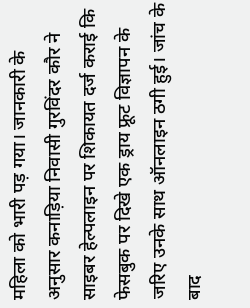महिला को भारी पड़ गया। जानकारी के अनुसार कनाड़िया निवासी गुरविंदर कौर ने साइबर हेल्पलाइन पर शिकायत दर्ज कराई कि फेसबुक पर दिखे एक ड्राय फ्रूट विज्ञापन के जरिए उनके साथ ऑनलाइन ठगी हुई। जांच के बाद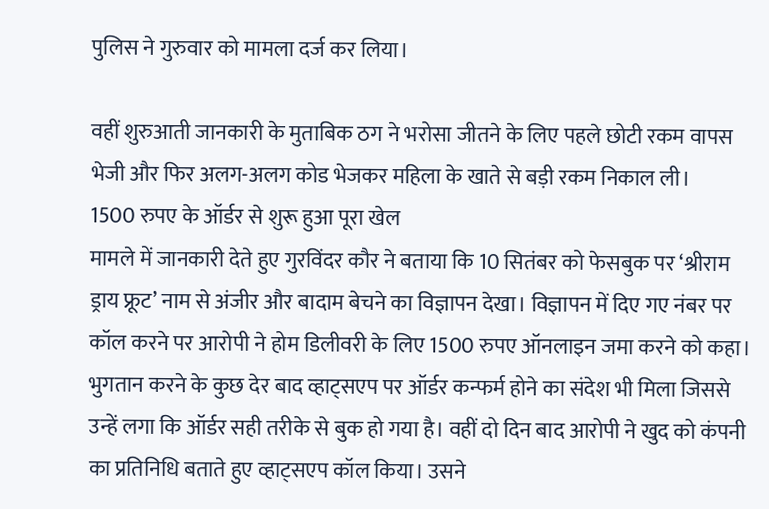पुलिस ने गुरुवार को मामला दर्ज कर लिया।

वहीं शुरुआती जानकारी के मुताबिक ठग ने भरोसा जीतने के लिए पहले छोटी रकम वापस भेजी और फिर अलग-अलग कोड भेजकर महिला के खाते से बड़ी रकम निकाल ली।
1500 रुपए के ऑर्डर से शुरू हुआ पूरा खेल
मामले में जानकारी देते हुए गुरविंदर कौर ने बताया कि 10 सितंबर को फेसबुक पर ‘श्रीराम ड्राय फ्रूट’ नाम से अंजीर और बादाम बेचने का विज्ञापन देखा। विज्ञापन में दिए गए नंबर पर कॉल करने पर आरोपी ने होम डिलीवरी के लिए 1500 रुपए ऑनलाइन जमा करने को कहा। भुगतान करने के कुछ देर बाद व्हाट्सएप पर ऑर्डर कन्फर्म होने का संदेश भी मिला जिससे उन्हें लगा कि ऑर्डर सही तरीके से बुक हो गया है। वहीं दो दिन बाद आरोपी ने खुद को कंपनी का प्रतिनिधि बताते हुए व्हाट्सएप कॉल किया। उसने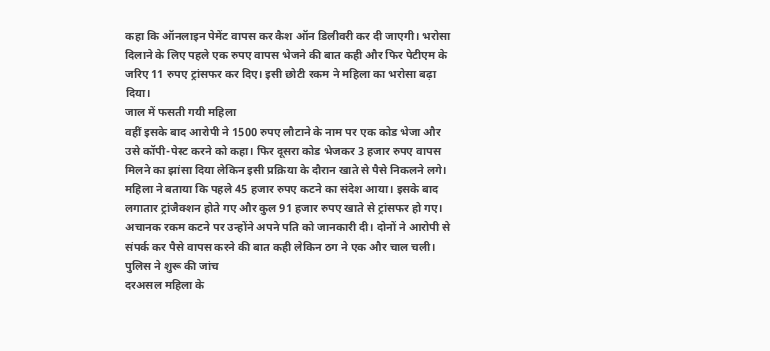कहा कि ऑनलाइन पेमेंट वापस कर कैश ऑन डिलीवरी कर दी जाएगी। भरोसा दिलाने के लिए पहले एक रुपए वापस भेजने की बात कही और फिर पेटीएम के जरिए 11 रुपए ट्रांसफर कर दिए। इसी छोटी रकम ने महिला का भरोसा बढ़ा दिया।
जाल में फसती गयी महिला
वहीं इसके बाद आरोपी ने 1500 रुपए लौटाने के नाम पर एक कोड भेजा और उसे कॉपी-पेस्ट करने को कहा। फिर दूसरा कोड भेजकर 3 हजार रुपए वापस मिलने का झांसा दिया लेकिन इसी प्रक्रिया के दौरान खाते से पैसे निकलने लगे। महिला ने बताया कि पहले 45 हजार रुपए कटने का संदेश आया। इसके बाद लगातार ट्रांजैक्शन होते गए और कुल 91 हजार रुपए खाते से ट्रांसफर हो गए। अचानक रकम कटने पर उन्होंने अपने पति को जानकारी दी। दोनों ने आरोपी से संपर्क कर पैसे वापस करने की बात कही लेकिन ठग ने एक और चाल चली।
पुलिस ने शुरू की जांच
दरअसल महिला के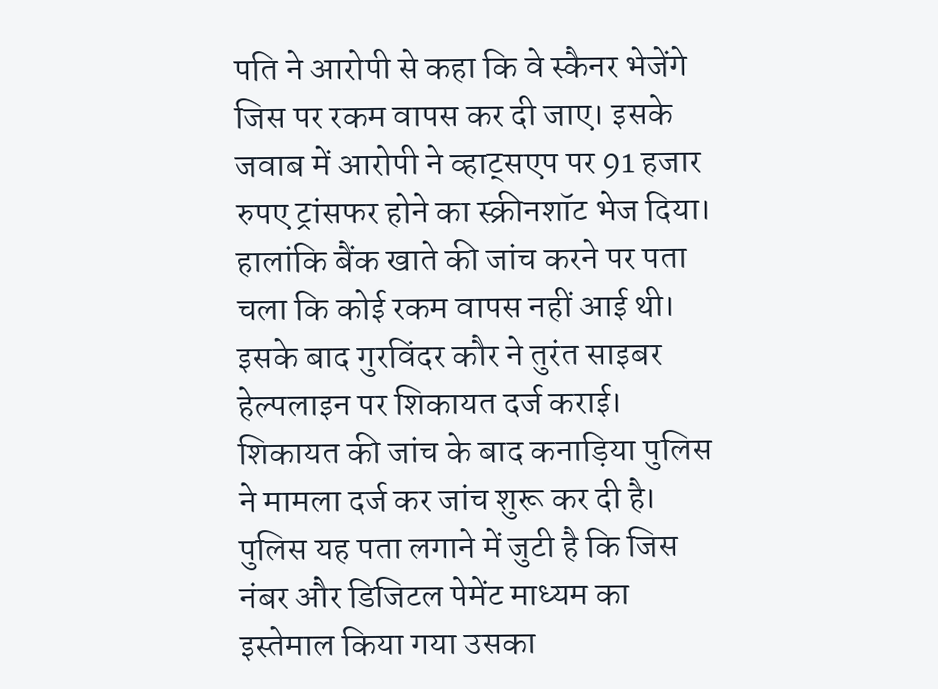पति ने आरोपी से कहा कि वे स्कैनर भेजेंगे जिस पर रकम वापस कर दी जाए। इसके जवाब में आरोपी ने व्हाट्सएप पर 91 हजार रुपए ट्रांसफर होने का स्क्रीनशॉट भेज दिया। हालांकि बैंक खाते की जांच करने पर पता चला कि कोई रकम वापस नहीं आई थी। इसके बाद गुरविंदर कौर ने तुरंत साइबर हेल्पलाइन पर शिकायत दर्ज कराई। शिकायत की जांच के बाद कनाड़िया पुलिस ने मामला दर्ज कर जांच शुरू कर दी है। पुलिस यह पता लगाने में जुटी है कि जिस नंबर और डिजिटल पेमेंट माध्यम का इस्तेमाल किया गया उसका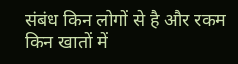संबंध किन लोगों से है और रकम किन खातों में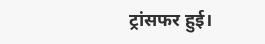ट्रांसफर हुई।